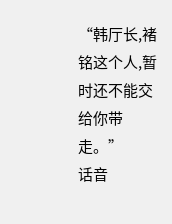“韩厅长,褚铭这个人,暂时还不能交给你带走。”
话音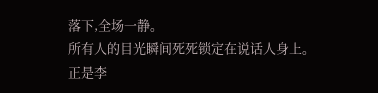落下,全场一静。
所有人的目光瞬间死死锁定在说话人身上。
正是李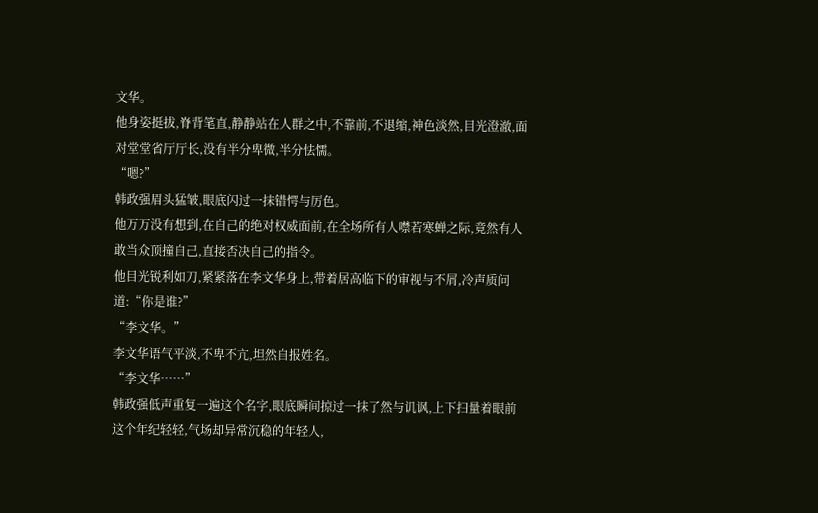文华。
他身姿挺拔,脊背笔直,静静站在人群之中,不靠前,不退缩,神色淡然,目光澄澈,面对堂堂省厅厅长,没有半分卑微,半分怯懦。
“嗯?”
韩政强眉头猛皱,眼底闪过一抹错愕与厉色。
他万万没有想到,在自己的绝对权威面前,在全场所有人噤若寒蝉之际,竟然有人敢当众顶撞自己,直接否决自己的指令。
他目光锐利如刀,紧紧落在李文华身上,带着居高临下的审视与不屑,冷声质问道:“你是谁?”
“李文华。”
李文华语气平淡,不卑不亢,坦然自报姓名。
“李文华……”
韩政强低声重复一遍这个名字,眼底瞬间掠过一抹了然与讥讽,上下扫量着眼前这个年纪轻轻,气场却异常沉稳的年轻人,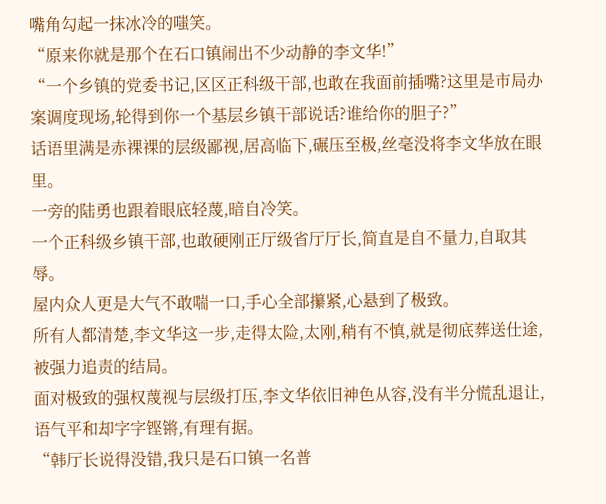嘴角勾起一抹冰冷的嗤笑。
“原来你就是那个在石口镇闹出不少动静的李文华!”
“一个乡镇的党委书记,区区正科级干部,也敢在我面前插嘴?这里是市局办案调度现场,轮得到你一个基层乡镇干部说话?谁给你的胆子?”
话语里满是赤裸裸的层级鄙视,居高临下,碾压至极,丝毫没将李文华放在眼里。
一旁的陆勇也跟着眼底轻蔑,暗自冷笑。
一个正科级乡镇干部,也敢硬刚正厅级省厅厅长,简直是自不量力,自取其辱。
屋内众人更是大气不敢喘一口,手心全部攥紧,心悬到了极致。
所有人都清楚,李文华这一步,走得太险,太刚,稍有不慎,就是彻底葬送仕途,被强力追责的结局。
面对极致的强权蔑视与层级打压,李文华依旧神色从容,没有半分慌乱退让,语气平和却字字铿锵,有理有据。
“韩厅长说得没错,我只是石口镇一名普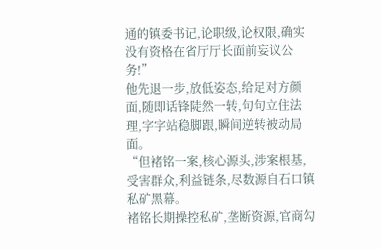通的镇委书记,论职级,论权限,确实没有资格在省厅厅长面前妄议公务!”
他先退一步,放低姿态,给足对方颜面,随即话锋陡然一转,句句立住法理,字字站稳脚跟,瞬间逆转被动局面。
“但褚铭一案,核心源头,涉案根基,受害群众,利益链条,尽数源自石口镇私矿黑幕。
褚铭长期操控私矿,垄断资源,官商勾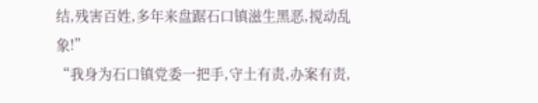结,残害百姓,多年来盘踞石口镇滋生黑恶,搅动乱象!”
“我身为石口镇党委一把手,守土有责,办案有责,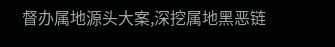督办属地源头大案,深挖属地黑恶链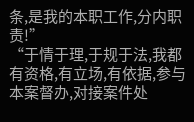条,是我的本职工作,分内职责!”
“于情于理,于规于法,我都有资格,有立场,有依据,参与本案督办,对接案件处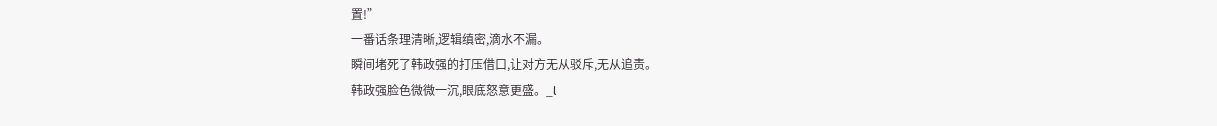置!”
一番话条理清晰,逻辑缜密,滴水不漏。
瞬间堵死了韩政强的打压借口,让对方无从驳斥,无从追责。
韩政强脸色微微一沉,眼底怒意更盛。_l